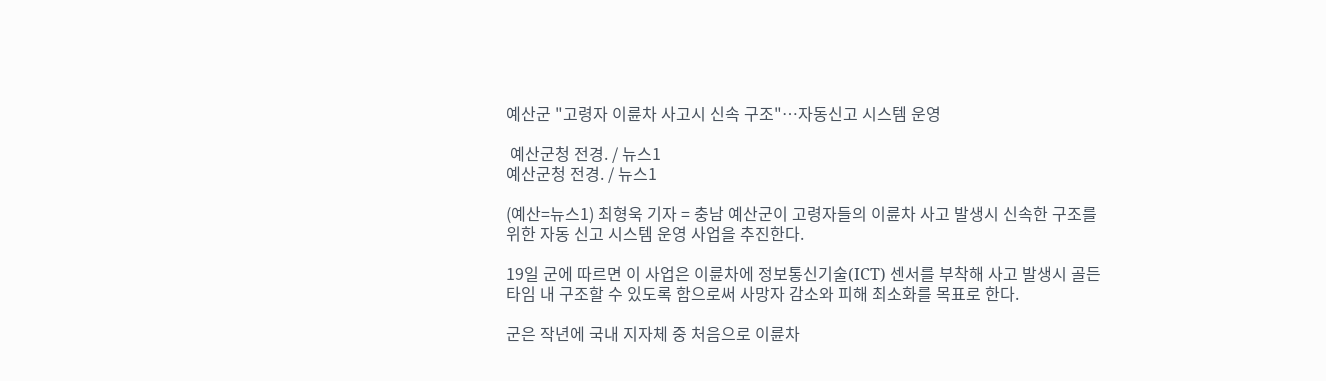예산군 "고령자 이륜차 사고시 신속 구조"…자동신고 시스템 운영

 예산군청 전경. / 뉴스1
예산군청 전경. / 뉴스1

(예산=뉴스1) 최형욱 기자 = 충남 예산군이 고령자들의 이륜차 사고 발생시 신속한 구조를 위한 자동 신고 시스템 운영 사업을 추진한다.

19일 군에 따르면 이 사업은 이륜차에 정보통신기술(ICT) 센서를 부착해 사고 발생시 골든타임 내 구조할 수 있도록 함으로써 사망자 감소와 피해 최소화를 목표로 한다.

군은 작년에 국내 지자체 중 처음으로 이륜차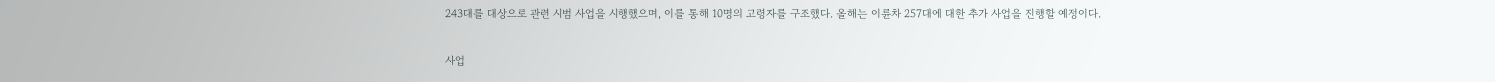243대를 대상으로 관련 시범 사업을 시행했으며, 이를 통해 10명의 고령자를 구조했다. 올해는 이륜차 257대에 대한 추가 사업을 진행할 예정이다.

사업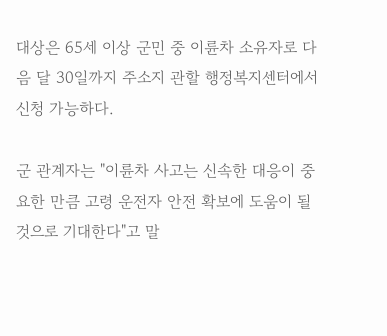대상은 65세 이상 군민 중 이륜차 소유자로 다음 달 30일까지 주소지 관할 행정복지센터에서 신청 가능하다.

군 관계자는 "이륜차 사고는 신속한 대응이 중요한 만큼 고령 운전자 안전 확보에 도움이 될 것으로 기대한다"고 말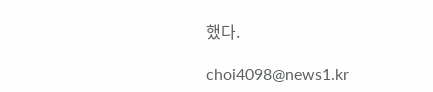했다.

choi4098@news1.kr